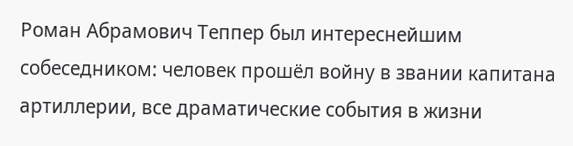Роман Абрамович Теппер был интереснейшим собеседником: человек прошёл войну в звании капитана артиллерии, все драматические события в жизни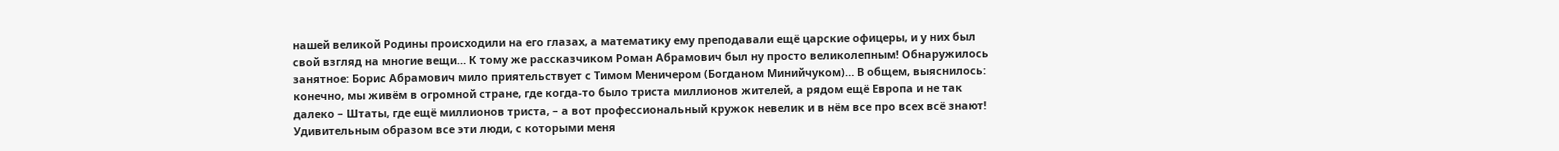нашей великой Родины происходили на его глазах, а математику ему преподавали ещё царские офицеры, и у них был свой взгляд на многие вещи… К тому же рассказчиком Роман Абрамович был ну просто великолепным! Обнаружилось занятное: Борис Абрамович мило приятельствует с Тимом Меничером (Богданом Минийчуком)… В общем, выяснилось: конечно, мы живём в огромной стране, где когда-то было триста миллионов жителей, а рядом ещё Европа и не так далеко – Штаты, где ещё миллионов триста, – а вот профессиональный кружок невелик и в нём все про всех всё знают! Удивительным образом все эти люди, с которыми меня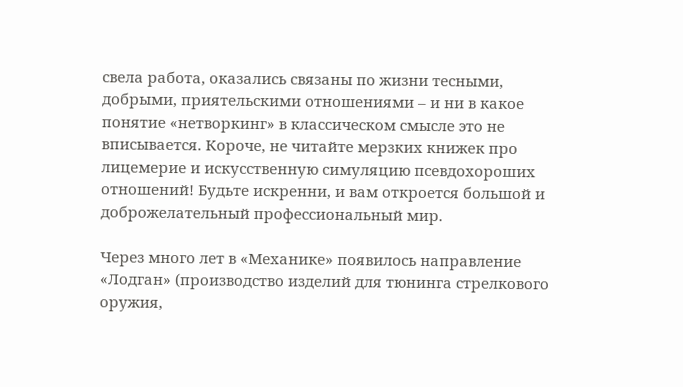свела работа, оказались связаны по жизни тесными, добрыми, приятельскими отношениями – и ни в какое понятие «нетворкинг» в классическом смысле это не вписывается. Короче, не читайте мерзких книжек про лицемерие и искусственную симуляцию псевдохороших отношений! Будьте искренни, и вам откроется большой и доброжелательный профессиональный мир.

Через много лет в «Механике» появилось направление «Лодган» (производство изделий для тюнинга стрелкового оружия,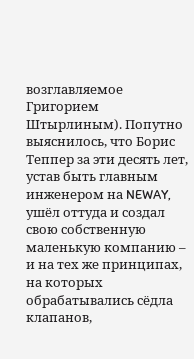возглавляемое Григорием Штырлиным). Попутно выяснилось, что Борис Теппер за эти десять лет, устав быть главным инженером на NEWAY, ушёл оттуда и создал свою собственную маленькую компанию – и на тех же принципах, на которых обрабатывались сёдла клапанов,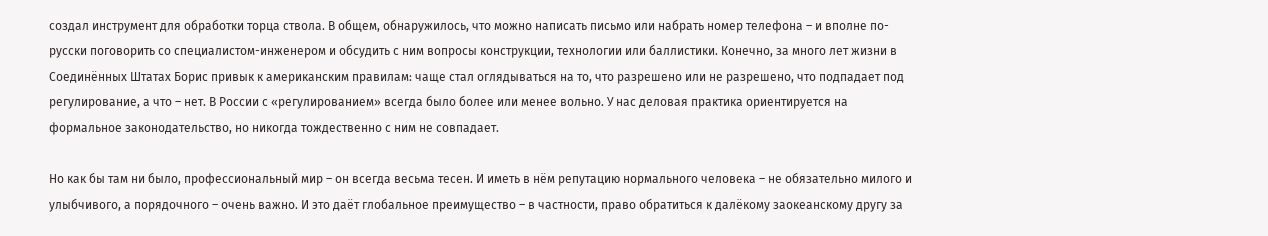создал инструмент для обработки торца ствола. В общем, обнаружилось, что можно написать письмо или набрать номер телефона – и вполне по-русски поговорить со специалистом-инженером и обсудить с ним вопросы конструкции, технологии или баллистики. Конечно, за много лет жизни в Соединённых Штатах Борис привык к американским правилам: чаще стал оглядываться на то, что разрешено или не разрешено, что подпадает под регулирование, а что – нет. В России с «регулированием» всегда было более или менее вольно. У нас деловая практика ориентируется на формальное законодательство, но никогда тождественно с ним не совпадает.

Но как бы там ни было, профессиональный мир – он всегда весьма тесен. И иметь в нём репутацию нормального человека – не обязательно милого и улыбчивого, а порядочного – очень важно. И это даёт глобальное преимущество – в частности, право обратиться к далёкому заокеанскому другу за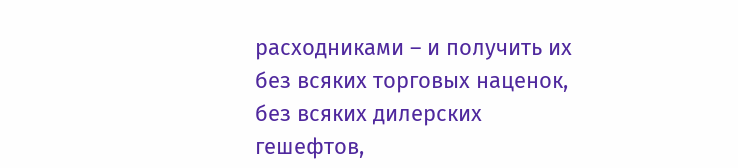расходниками – и получить их без всяких торговых наценок, без всяких дилерских гешефтов,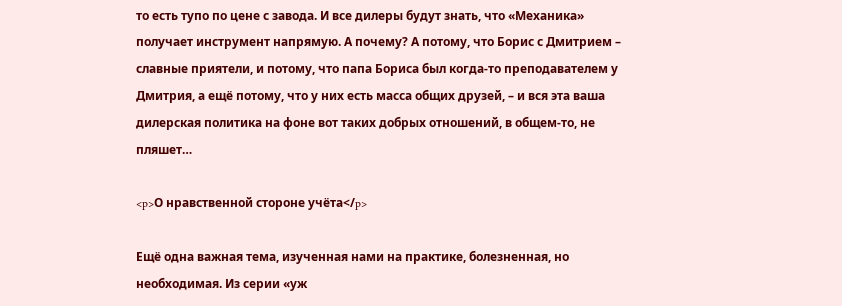то есть тупо по цене с завода. И все дилеры будут знать, что «Механика» получает инструмент напрямую. А почему? А потому, что Борис с Дмитрием – славные приятели, и потому, что папа Бориса был когда-то преподавателем у Дмитрия, а ещё потому, что у них есть масса общих друзей, – и вся эта ваша дилерская политика на фоне вот таких добрых отношений, в общем-то, не пляшет…

<p>О нравственной стороне учёта</p>

Ещё одна важная тема, изученная нами на практике, болезненная, но необходимая. Из серии «уж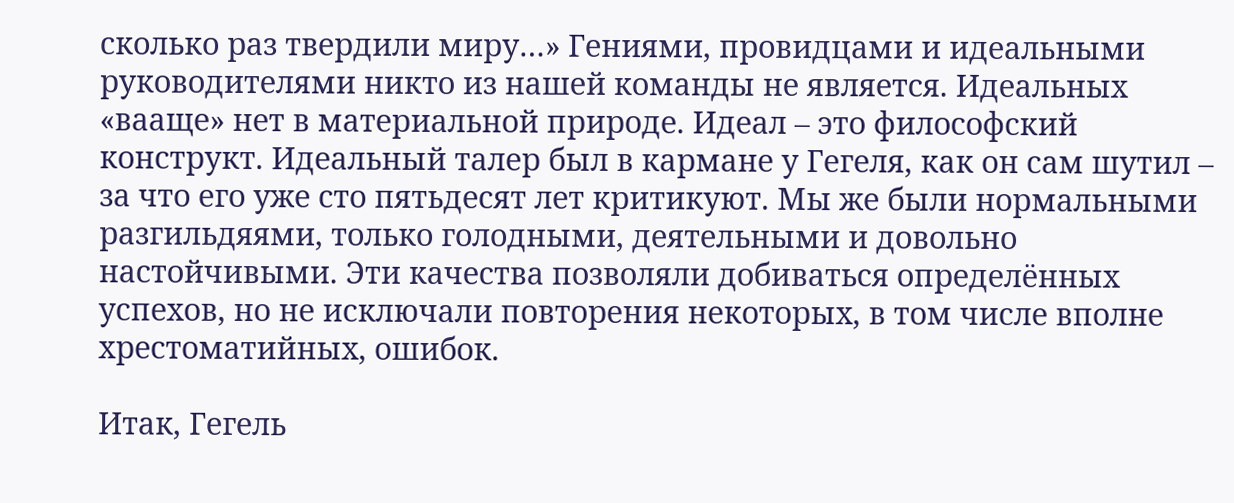сколько раз твердили миру…» Гениями, провидцами и идеальными руководителями никто из нашей команды не является. Идеальных «вааще» нет в материальной природе. Идеал – это философский конструкт. Идеальный талер был в кармане у Гегеля, как он сам шутил – за что его уже сто пятьдесят лет критикуют. Мы же были нормальными разгильдяями, только голодными, деятельными и довольно настойчивыми. Эти качества позволяли добиваться определённых успехов, но не исключали повторения некоторых, в том числе вполне хрестоматийных, ошибок.

Итак, Гегель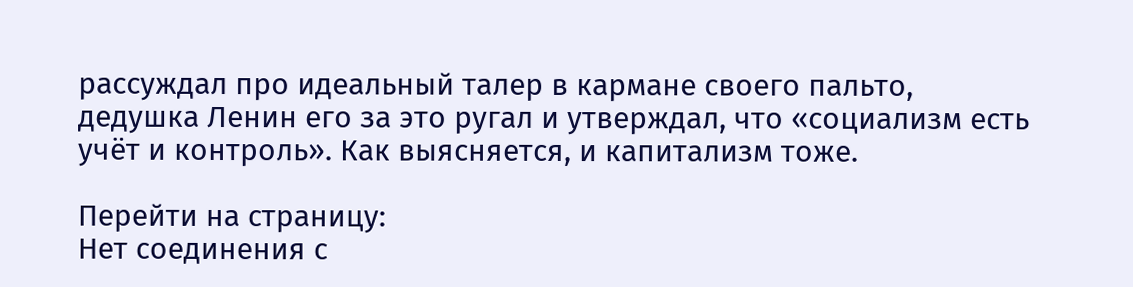рассуждал про идеальный талер в кармане своего пальто, дедушка Ленин его за это ругал и утверждал, что «социализм есть учёт и контроль». Как выясняется, и капитализм тоже.

Перейти на страницу:
Нет соединения с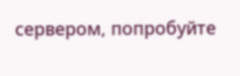сервером, попробуйте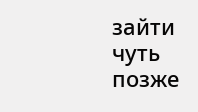зайти чуть позже